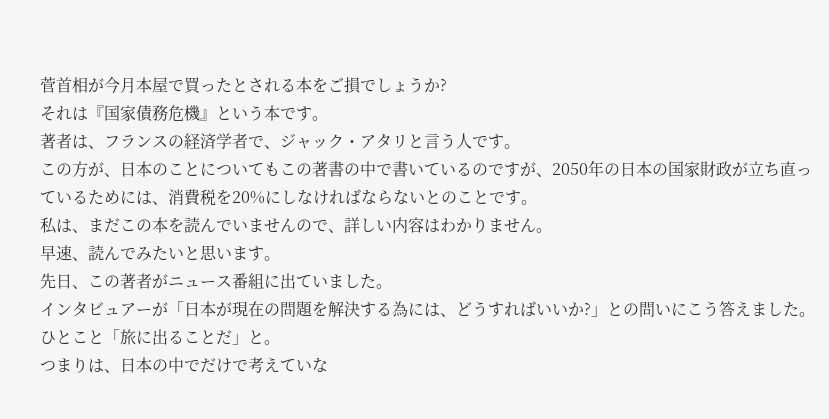菅首相が今月本屋で買ったとされる本をご損でしょうか?
それは『国家債務危機』という本です。
著者は、フランスの経済学者で、ジャック・アタリと言う人です。
この方が、日本のことについてもこの著書の中で書いているのですが、2050年の日本の国家財政が立ち直っているためには、消費税を20%にしなければならないとのことです。
私は、まだこの本を読んでいませんので、詳しい内容はわかりません。
早速、読んでみたいと思います。
先日、この著者がニュース番組に出ていました。
インタビュアーが「日本が現在の問題を解決する為には、どうすればいいか?」との問いにこう答えました。ひとこと「旅に出ることだ」と。
つまりは、日本の中でだけで考えていな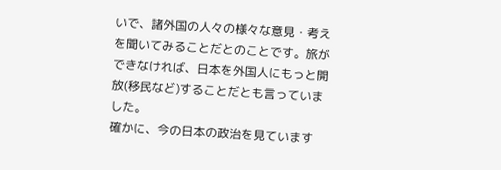いで、諸外国の人々の様々な意見・考えを聞いてみることだとのことです。旅ができなければ、日本を外国人にもっと開放(移民など)することだとも言っていました。
確かに、今の日本の政治を見ています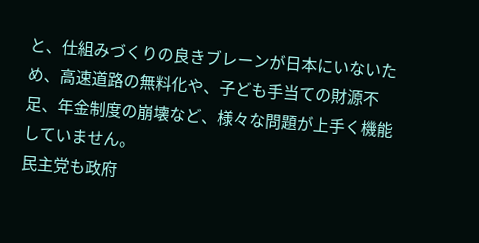と、仕組みづくりの良きブレーンが日本にいないため、高速道路の無料化や、子ども手当ての財源不足、年金制度の崩壊など、様々な問題が上手く機能していません。
民主党も政府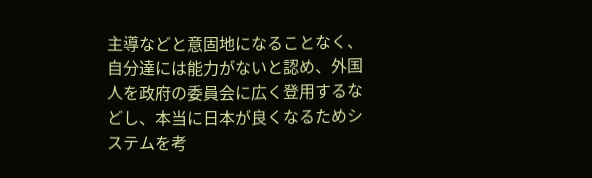主導などと意固地になることなく、自分達には能力がないと認め、外国人を政府の委員会に広く登用するなどし、本当に日本が良くなるためシステムを考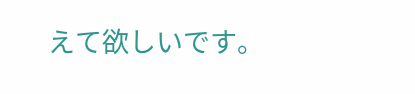えて欲しいです。